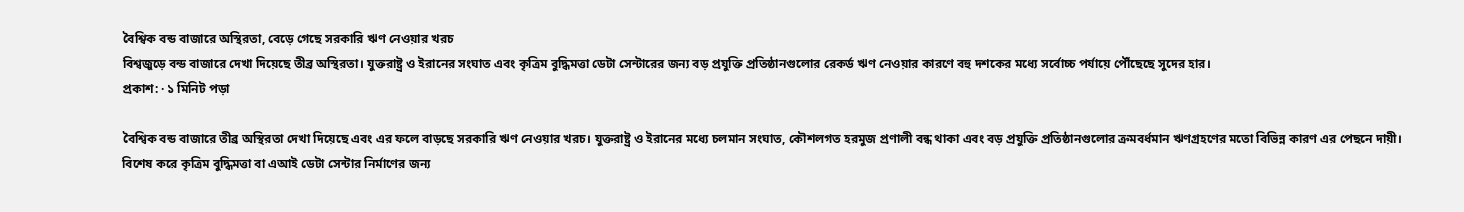বৈশ্বিক বন্ড বাজারে অস্থিরতা, বেড়ে গেছে সরকারি ঋণ নেওয়ার খরচ
বিশ্বজুড়ে বন্ড বাজারে দেখা দিয়েছে তীব্র অস্থিরতা। যুক্তরাষ্ট্র ও ইরানের সংঘাত এবং কৃত্রিম বুদ্ধিমত্তা ডেটা সেন্টারের জন্য বড় প্রযুক্তি প্রতিষ্ঠানগুলোর রেকর্ড ঋণ নেওয়ার কারণে বহু দশকের মধ্যে সর্বোচ্চ পর্যায়ে পৌঁছেছে সুদের হার।
প্রকাশ: · ১ মিনিট পড়া

বৈশ্বিক বন্ড বাজারে তীব্র অস্থিরতা দেখা দিয়েছে এবং এর ফলে বাড়ছে সরকারি ঋণ নেওয়ার খরচ। যুক্তরাষ্ট্র ও ইরানের মধ্যে চলমান সংঘাত, কৌশলগত হরমুজ প্রণালী বন্ধ থাকা এবং বড় প্রযুক্তি প্রতিষ্ঠানগুলোর ক্রমবর্ধমান ঋণগ্রহণের মতো বিভিন্ন কারণ এর পেছনে দায়ী।
বিশেষ করে কৃত্রিম বুদ্ধিমত্তা বা এআই ডেটা সেন্টার নির্মাণের জন্য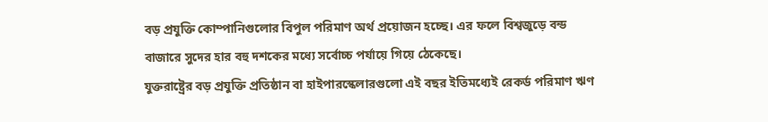বড় প্রযুক্তি কোম্পানিগুলোর বিপুল পরিমাণ অর্থ প্রয়োজন হচ্ছে। এর ফলে বিশ্বজুড়ে বন্ড বাজারে সুদের হার বহু দশকের মধ্যে সর্বোচ্চ পর্যায়ে গিয়ে ঠেকেছে।
যুক্তরাষ্ট্রের বড় প্রযুক্তি প্রতিষ্ঠান বা হাইপারস্কেলারগুলো এই বছর ইতিমধ্যেই রেকর্ড পরিমাণ ঋণ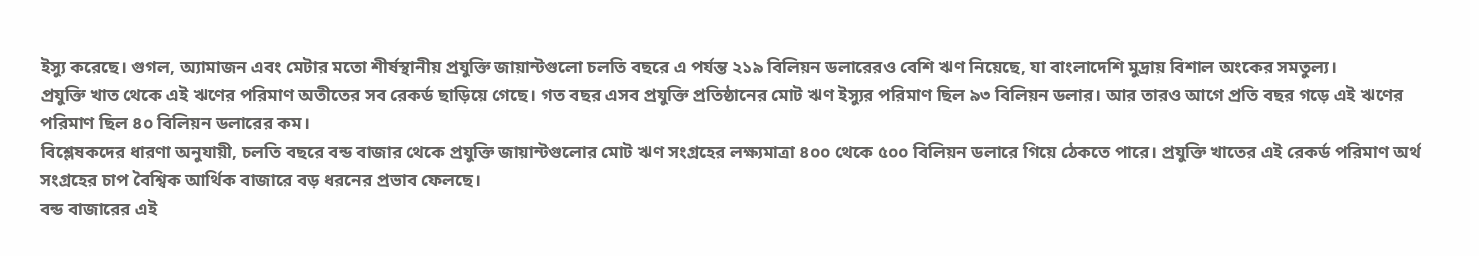ইস্যু করেছে। গুগল, অ্যামাজন এবং মেটার মতো শীর্ষস্থানীয় প্রযুক্তি জায়ান্টগুলো চলতি বছরে এ পর্যন্ত ২১৯ বিলিয়ন ডলারেরও বেশি ঋণ নিয়েছে, যা বাংলাদেশি মুদ্রায় বিশাল অংকের সমতুল্য।
প্রযুক্তি খাত থেকে এই ঋণের পরিমাণ অতীতের সব রেকর্ড ছাড়িয়ে গেছে। গত বছর এসব প্রযুক্তি প্রতিষ্ঠানের মোট ঋণ ইস্যুর পরিমাণ ছিল ৯৩ বিলিয়ন ডলার। আর তারও আগে প্রতি বছর গড়ে এই ঋণের পরিমাণ ছিল ৪০ বিলিয়ন ডলারের কম।
বিশ্লেষকদের ধারণা অনুযায়ী, চলতি বছরে বন্ড বাজার থেকে প্রযুক্তি জায়ান্টগুলোর মোট ঋণ সংগ্রহের লক্ষ্যমাত্রা ৪০০ থেকে ৫০০ বিলিয়ন ডলারে গিয়ে ঠেকতে পারে। প্রযুক্তি খাতের এই রেকর্ড পরিমাণ অর্থ সংগ্রহের চাপ বৈশ্বিক আর্থিক বাজারে বড় ধরনের প্রভাব ফেলছে।
বন্ড বাজারের এই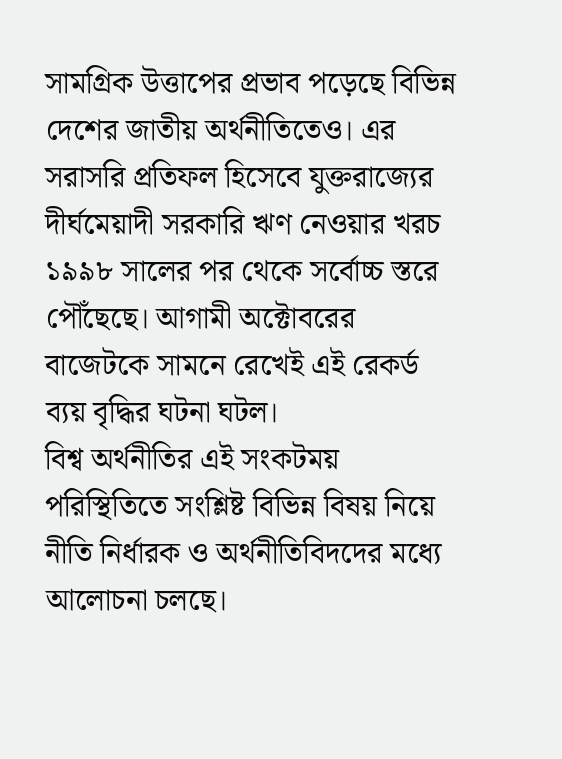সামগ্রিক উত্তাপের প্রভাব পড়েছে বিভিন্ন দেশের জাতীয় অর্থনীতিতেও। এর সরাসরি প্রতিফল হিসেবে যুক্তরাজ্যের দীর্ঘমেয়াদী সরকারি ঋণ নেওয়ার খরচ ১৯৯৮ সালের পর থেকে সর্বোচ্চ স্তরে পৌঁছেছে। আগামী অক্টোবরের বাজেটকে সামনে রেখেই এই রেকর্ড ব্যয় বৃদ্ধির ঘটনা ঘটল।
বিশ্ব অর্থনীতির এই সংকটময় পরিস্থিতিতে সংশ্লিষ্ট বিভিন্ন বিষয় নিয়ে নীতি নির্ধারক ও অর্থনীতিবিদদের মধ্যে আলোচনা চলছে।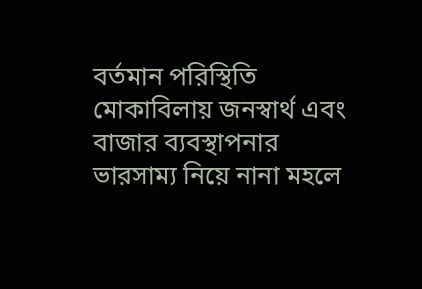বর্তমান পরিস্থিতি মোকাবিলায় জনস্বার্থ এবং বাজার ব্যবস্থাপনার ভারসাম্য নিয়ে নানা মহলে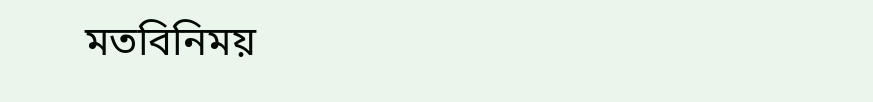মতবিনিময়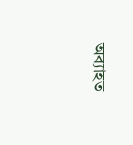অব্যাহত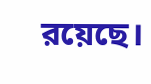রয়েছে।